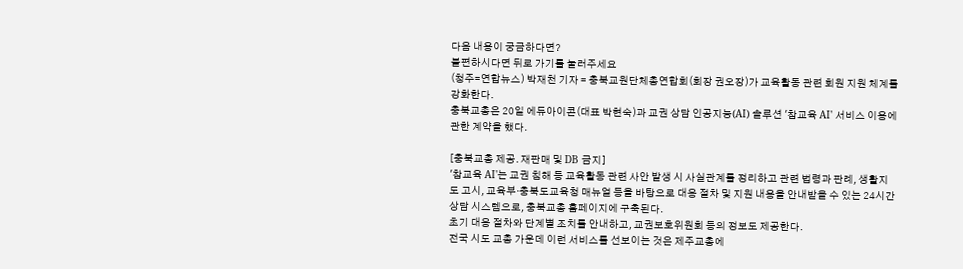다음 내용이 궁금하다면?
불편하시다면 뒤로 가기를 눌러주세요
(청주=연합뉴스) 박재천 기자 = 충북교원단체총연합회(회장 권오장)가 교육활동 관련 회원 지원 체계를 강화한다.
충북교총은 20일 에듀아이콘(대표 박현숙)과 교권 상담 인공지능(AI) 솔루션 '참교육 AI' 서비스 이용에 관한 계약을 했다.

[충북교총 제공. 재판매 및 DB 금지]
'참교육 AI'는 교권 침해 등 교육활동 관련 사안 발생 시 사실관계를 정리하고 관련 법령과 판례, 생활지도 고시, 교육부·충북도교육청 매뉴얼 등을 바탕으로 대응 절차 및 지원 내용을 안내받을 수 있는 24시간 상담 시스템으로, 충북교총 홈페이지에 구축된다.
초기 대응 절차와 단계별 조치를 안내하고, 교권보호위원회 등의 정보도 제공한다.
전국 시도 교총 가운데 이런 서비스를 선보이는 것은 제주교총에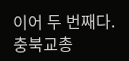이어 두 번째다.
충북교총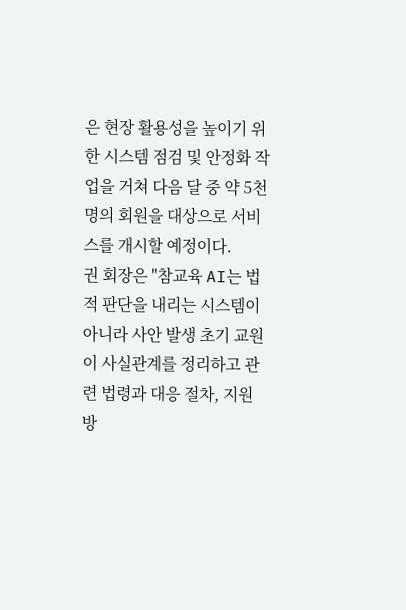은 현장 활용성을 높이기 위한 시스템 점검 및 안정화 작업을 거쳐 다음 달 중 약 5천명의 회원을 대상으로 서비스를 개시할 예정이다.
권 회장은 "참교육 AI는 법적 판단을 내리는 시스템이 아니라 사안 발생 초기 교원이 사실관계를 정리하고 관련 법령과 대응 절차, 지원 방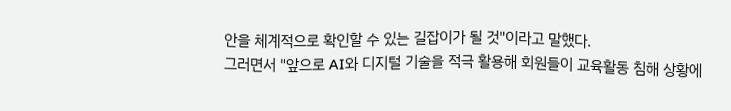안을 체계적으로 확인할 수 있는 길잡이가 될 것"이라고 말했다.
그러면서 "앞으로 AI와 디지털 기술을 적극 활용해 회원들이 교육활동 침해 상황에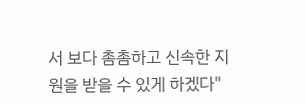서 보다 촘촘하고 신속한 지원을 받을 수 있게 하겠다"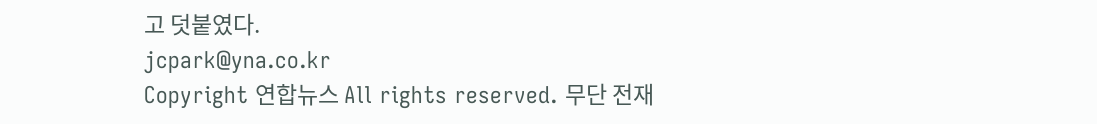고 덧붙였다.
jcpark@yna.co.kr
Copyright 연합뉴스 All rights reserved. 무단 전재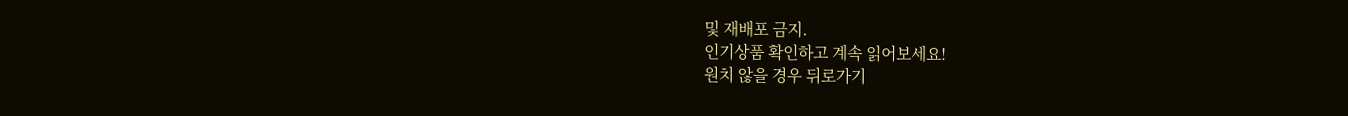및 재배포 금지.
인기상품 확인하고 계속 읽어보세요!
원치 않을 경우 뒤로가기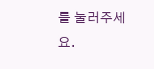를 눌러주세요.